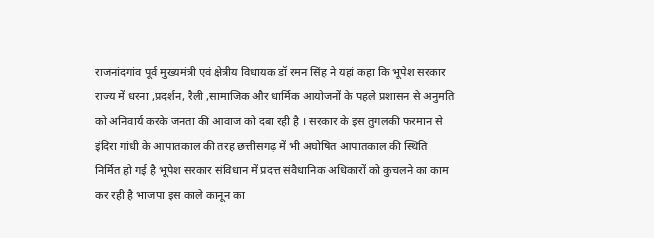राजनांदगांव पूर्व मुख्यमंत्री एवं क्षेत्रीय विधायक डॉ रमन सिंह ने यहां कहा कि भूपेश सरकार राज्य में धरना ,प्रदर्शन, रैली ,सामाजिक और धार्मिक आयोजनों के पहले प्रशासन से अनुमति को अनिवार्य करके जनता की आवाज को दबा रही है । सरकार के इस तुगलकी फरमान से इंदिरा गांधी के आपातकाल की तरह छत्तीसगढ़ में भी अघोषित आपातकाल की स्थिति निर्मित हो गई है भूपेश सरकार संविधान में प्रदत्त संवैधानिक अधिकारों को कुचलने का काम कर रही है भाजपा इस काले कानून का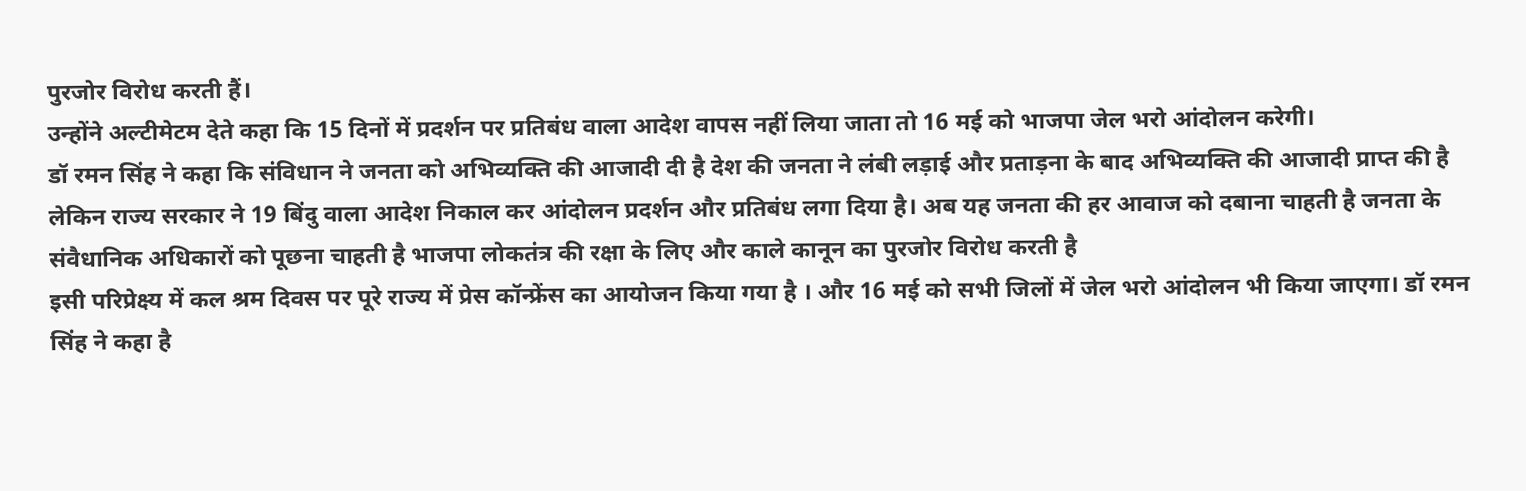पुरजोर विरोध करती हैं।
उन्होंने अल्टीमेटम देते कहा कि 15 दिनों में प्रदर्शन पर प्रतिबंध वाला आदेश वापस नहीं लिया जाता तो 16 मई को भाजपा जेल भरो आंदोलन करेगी।
डॉ रमन सिंह ने कहा कि संविधान ने जनता को अभिव्यक्ति की आजादी दी है देश की जनता ने लंबी लड़ाई और प्रताड़ना के बाद अभिव्यक्ति की आजादी प्राप्त की है लेकिन राज्य सरकार ने 19 बिंदु वाला आदेश निकाल कर आंदोलन प्रदर्शन और प्रतिबंध लगा दिया है। अब यह जनता की हर आवाज को दबाना चाहती है जनता के संवैधानिक अधिकारों को पूछना चाहती है भाजपा लोकतंत्र की रक्षा के लिए और काले कानून का पुरजोर विरोध करती है
इसी परिप्रेक्ष्य में कल श्रम दिवस पर पूरे राज्य में प्रेस कॉन्फ्रेंस का आयोजन किया गया है । और 16 मई को सभी जिलों में जेल भरो आंदोलन भी किया जाएगा। डॉ रमन सिंह ने कहा है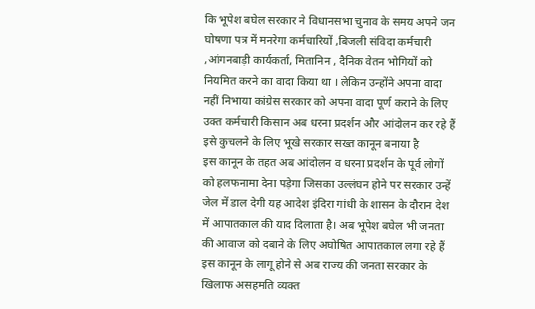कि भूपेश बघेल सरकार ने विधानसभा चुनाव के समय अपने जन घोषणा पत्र में मनरेगा कर्मचारियों ,बिजली संविदा कर्मचारी ,आंगनबाड़ी कार्यकर्ता, मितानिन , दैनिक वेतन भोगियों को नियमित करने का वादा किया था । लेकिन उन्होंने अपना वादा नहीं निभाया कांग्रेस सरकार को अपना वादा पूर्ण कराने के लिए उक्त कर्मचारी किसान अब धरना प्रदर्शन और आंदोलन कर रहे हैं इसे कुचलने के लिए भूखे सरकार सख्त कानून बनाया है
इस कानून के तहत अब आंदोलन व धरना प्रदर्शन के पूर्व लोगों को हलफनामा देना पड़ेगा जिसका उल्लंघन होने पर सरकार उन्हें जेल में डाल देगी यह आदेश इंदिरा गांधी के शासन के दौरान देश में आपातकाल की याद दिलाता है। अब भूपेश बघेल भी जनता की आवाज को दबाने के लिए अघोषित आपातकाल लगा रहे हैं इस कानून के लागू होने से अब राज्य की जनता सरकार के खिलाफ असहमति व्यक्त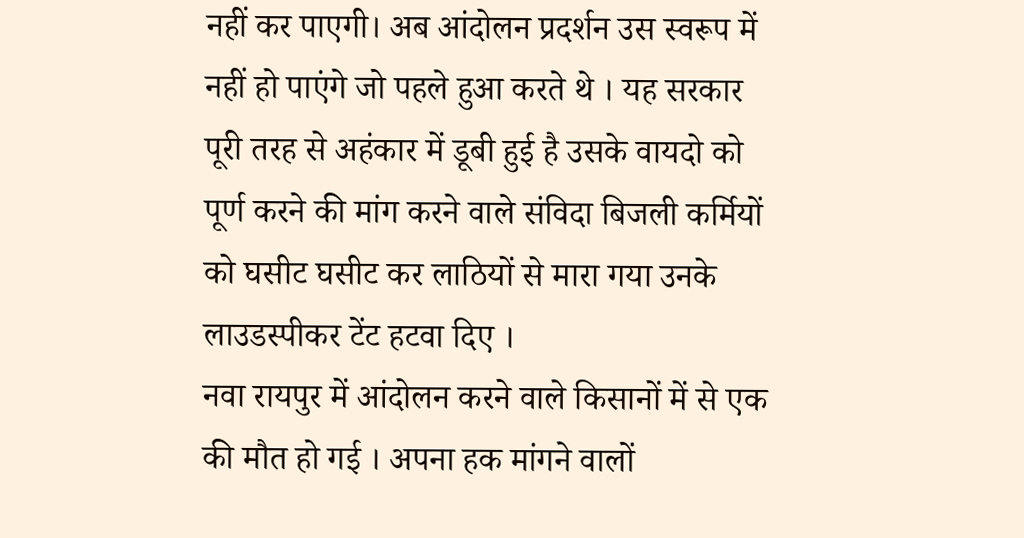नहीं कर पाएगी। अब आंदोलन प्रदर्शन उस स्वरूप में नहीं हो पाएंगे जो पहले हुआ करते थे । यह सरकार पूरी तरह से अहंकार में डूबी हुई है उसके वायदो को पूर्ण करने की मांग करने वाले संविदा बिजली कर्मियों को घसीट घसीट कर लाठियों से मारा गया उनके लाउडस्पीकर टेंट हटवा दिए ।
नवा रायपुर में आंदोलन करने वाले किसानों में से एक की मौत हो गई । अपना हक मांगने वालों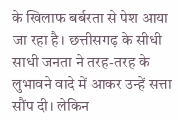के खिलाफ बर्बरता से पेश आया जा रहा है। छत्तीसगढ़ के सीधी साधी जनता ने तरह-तरह के लुभावने वादे में आकर उन्हें सत्ता सौंप दी। लेकिन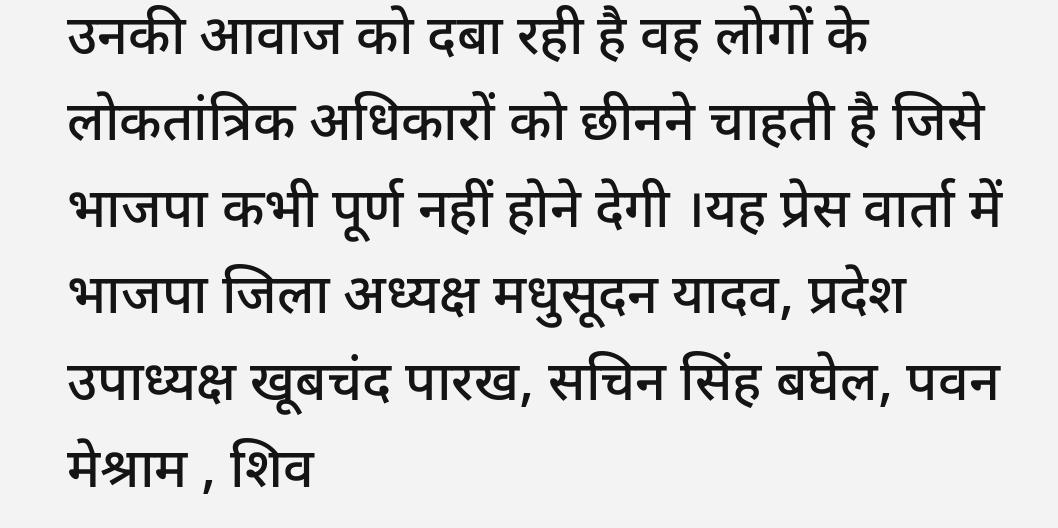उनकी आवाज को दबा रही है वह लोगों के लोकतांत्रिक अधिकारों को छीनने चाहती है जिसे भाजपा कभी पूर्ण नहीं होने देगी ।यह प्रेस वार्ता में भाजपा जिला अध्यक्ष मधुसूदन यादव, प्रदेश उपाध्यक्ष खूबचंद पारख, सचिन सिंह बघेल, पवन मेश्राम , शिव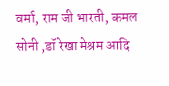वर्मा, राम जी भारती, कमल सोनी ,डॉ रेखा मेश्रम आदि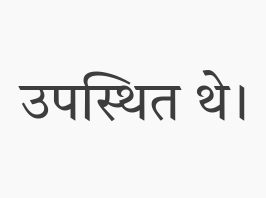उपस्थित थे।